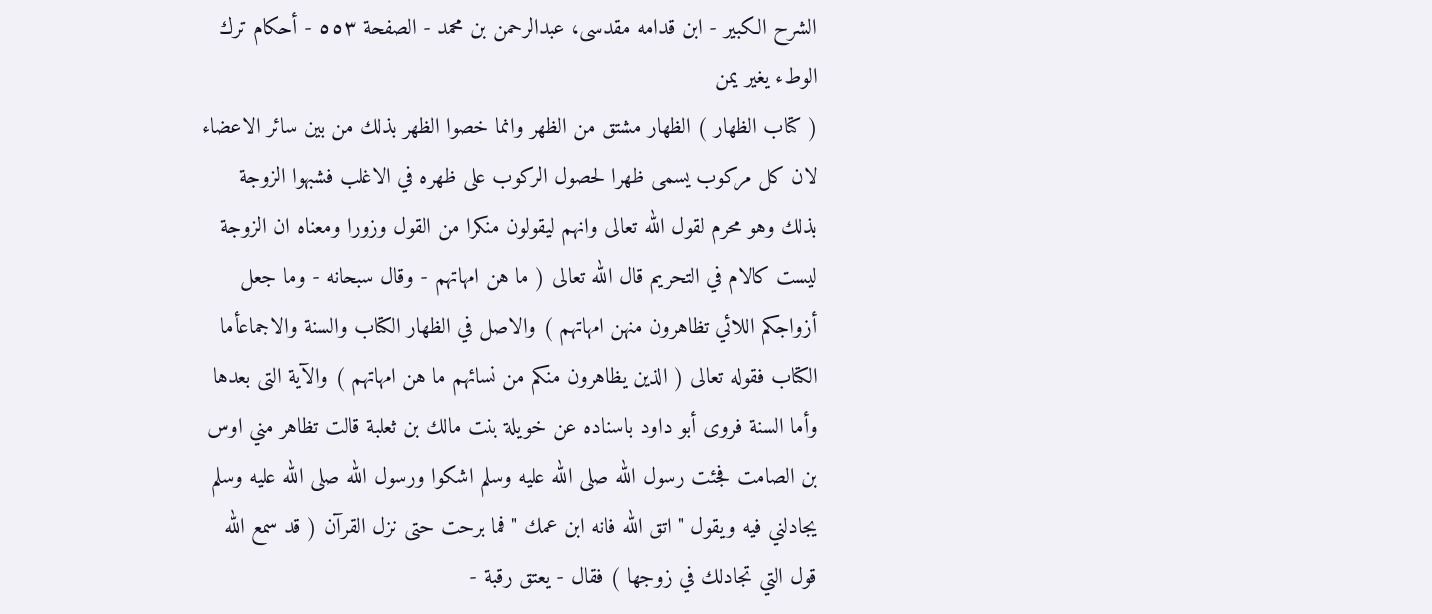الشرح الکبير - ابن قدامه مقدسی، عبدالرحمن بن محمد - الصفحة ٥٥٣ - أحكام ترك الوطء يغير يمن
( كتاب الظهار ) الظهار مشتق من الظهر وانما خصوا الظهر بذلك من بين سائر الاعضاء لان كل مركوب يسمى ظهرا لحصول الركوب على ظهره في الاغلب فشبهوا الزوجة بذلك وهو محرم لقول الله تعالى وانهم ليقولون منكرا من القول وزورا ومعناه ان الزوجة ليست كالام في التحريم قال الله تعالى ( ما هن امهاتهم - وقال سبحانه - وما جعل أزواجكم اللائي تظاهرون منهن امهاتهم ) والاصل في الظهار الكتاب والسنة والاجماعأما الكتاب فقوله تعالى ( الذين يظاهرون منكم من نسائهم ما هن امهاتهم ) والآية التى بعدها وأما السنة فروى أبو داود باسناده عن خويلة بنت مالك بن ثعلبة قالت تظاهر مني اوس بن الصامت فجئت رسول الله صلى الله عليه وسلم اشكوا ورسول الله صلى الله عليه وسلم يجادلني فيه ويقول " اتق الله فانه ابن عمك " فما برحت حتى نزل القرآن ( قد سمع الله قول التي تجادلك في زوجها ) فقال - يعتق رقبة -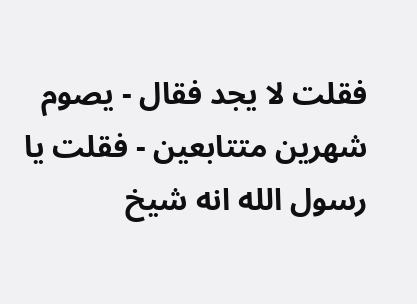فقلت لا يجد فقال - يصوم شهرين متتابعين - فقلت يا رسول الله انه شيخ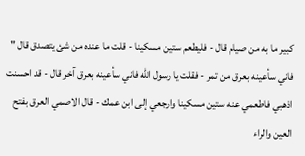كبير ما به من صيام قال - فليطعم ستين مسكينا - قلت ما عنده من شئ يتصدق قال " فاني سأعينه بعرق من تمر - فقلت يا رسول الله فاني سأعينه بعرق آخر قال - قد احسنت اذهبي فاطعمي عنه ستين مسكينا وارجعي إلى ابن عمك - قال الاصمي العرق بفتح العين والراء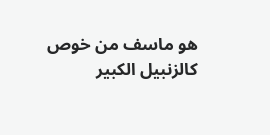هو ماسف من خوص كالزنبيل الكبير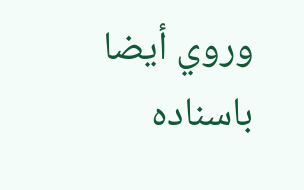وروي أيضا باسناده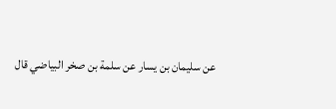عن سليمان بن يسار عن سلمة بن صخر البياضي قال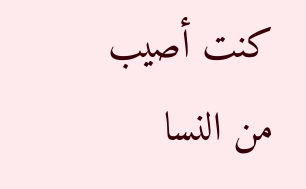كنت أصيب من النسا